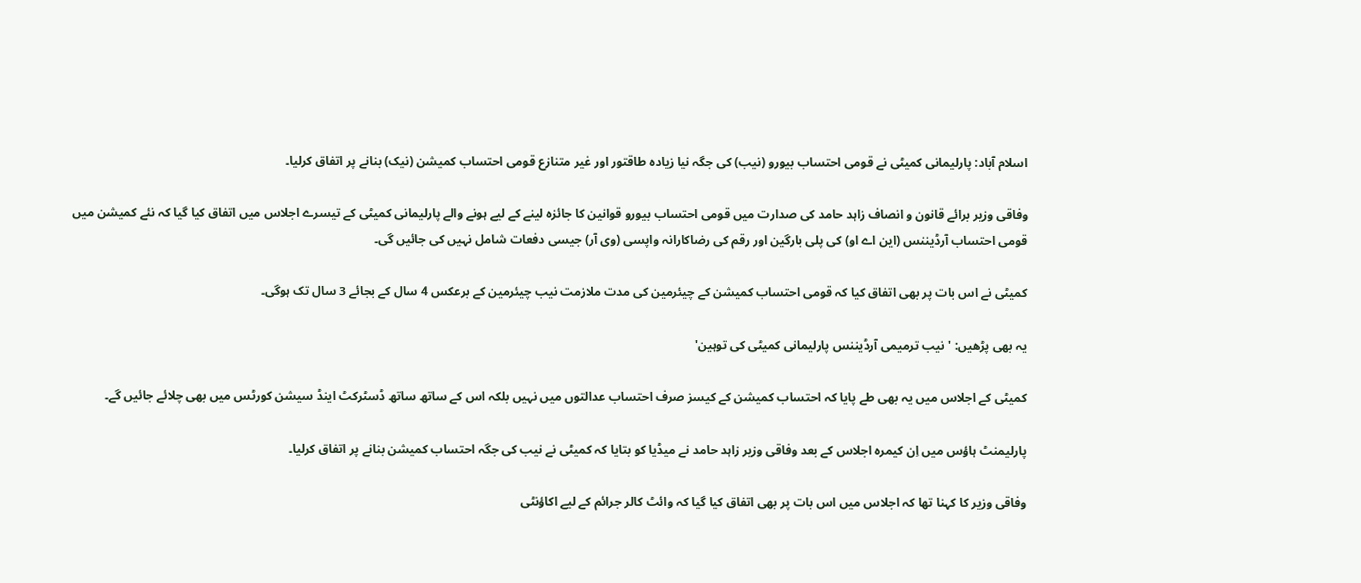اسلام آباد: پارلیمانی کمیٹی نے قومی احتساب بیورو (نیب) کی جگہ نیا زیادہ طاقتور اور غیر متنازع قومی احتساب کمیشن (نیک) بنانے پر اتفاق کرلیا۔

وفاقی وزیر برائے قانون و انصاف زاہد حامد کی صدارت میں قومی احتساب بیورو قوانین کا جائزہ لینے کے لیے ہونے والے پارلیمانی کمیٹی کے تیسرے اجلاس میں اتفاق کیا گیا کہ نئے کمیشن میں قومی احتساب آرڈیننس (این اے او) کی پلی بارگین اور رقم کی رضاکارانہ واپسی (وی آر) جیسی دفعات شامل نہیں کی جائیں گی۔

کمیٹی نے اس بات پر بھی اتفاق کیا کہ قومی احتساب کمیشن کے چیئرمین کی مدت ملازمت نیب چیئرمین کے برعکس 4 سال کے بجائے 3 سال تک ہوگی۔

یہ بھی پڑھیں: 'نیب ترمیمی آرڈیننس پارلیمانی کمیٹی کی توہین'

کمیٹی کے اجلاس میں یہ بھی طے پایا کہ احتساب کمیشن کے کیسز صرف احتساب عدالتوں میں نہیں بلکہ اس کے ساتھ ساتھ ڈسٹرکٹ اینڈ سیشن کورٹس میں بھی چلائے جائیں گے۔

پارلیمنٹ ہاؤس میں اِن کیمرہ اجلاس کے بعد وفاقی وزیر زاہد حامد نے میڈیا کو بتایا کہ کمیٹی نے نیب کی جگہ احتساب کمیشن بنانے پر اتفاق کرلیا۔

وفاقی وزیر کا کہنا تھا کہ اجلاس میں اس بات پر بھی اتفاق کیا گیا کہ وائٹ کالر جرائم کے لیے اکاؤنٹی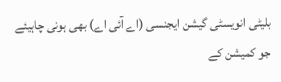بلیٹی انویسٹی گیشن ایجنسی (اے آئی اے) بھی ہونی چاہیئے جو کمیشن کے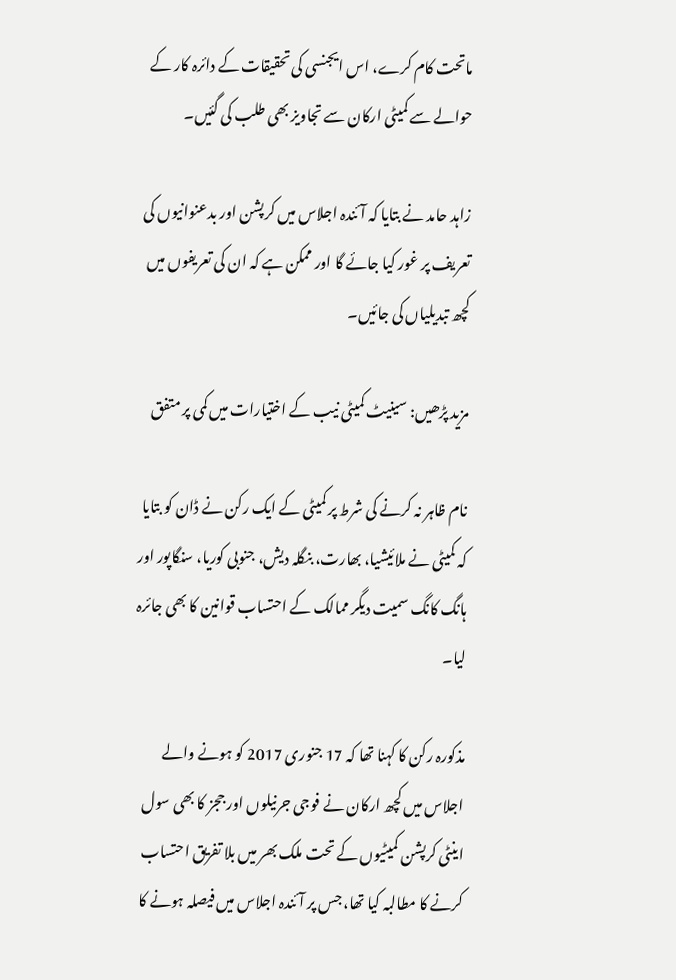ماتحت کام کرے، اس ایجنسی کی تحقیقات کے دائرہ کار کے حوالے سے کمیٹی ارکان سے تجاویز بھی طلب کی گئیں۔

زاہد حامد نے بتایا کہ آئندہ اجلاس میں کرپشن اور بدعنوانیوں کی تعریف پر غور کیا جائے گا اور ممکن ہے کہ ان کی تعریفوں میں کچھ تبدیلیاں کی جائیں۔

مزید پڑھیں: سینیٹ کمیٹی نیب کے اختیارات میں کمی پر متفق

نام ظاہر نہ کرنے کی شرط پر کمیٹی کے ایک رکن نے ڈان کو بتایا کہ کمیٹی نے ملائیشیا، بھارت، بنگلہ دیش، جنوبی کوریا، سنگاپور اور ہانگ کانگ سمیت دیگر ممالک کے احتساب قوانین کا بھی جائرہ لیا۔

مذکورہ رکن کا کہنا تھا کہ 17 جنوری 2017 کو ہونے والے اجلاس میں کچھ ارکان نے فوجی جرنیلوں اور ججز کا بھی سول اینٹی کرپشن کمیٹیوں کے تحت ملک بھر میں بلا تفریق احتساب کرنے کا مطالبہ کیا تھا، جس پر آئندہ اجلاس میں فیصلہ ہونے کا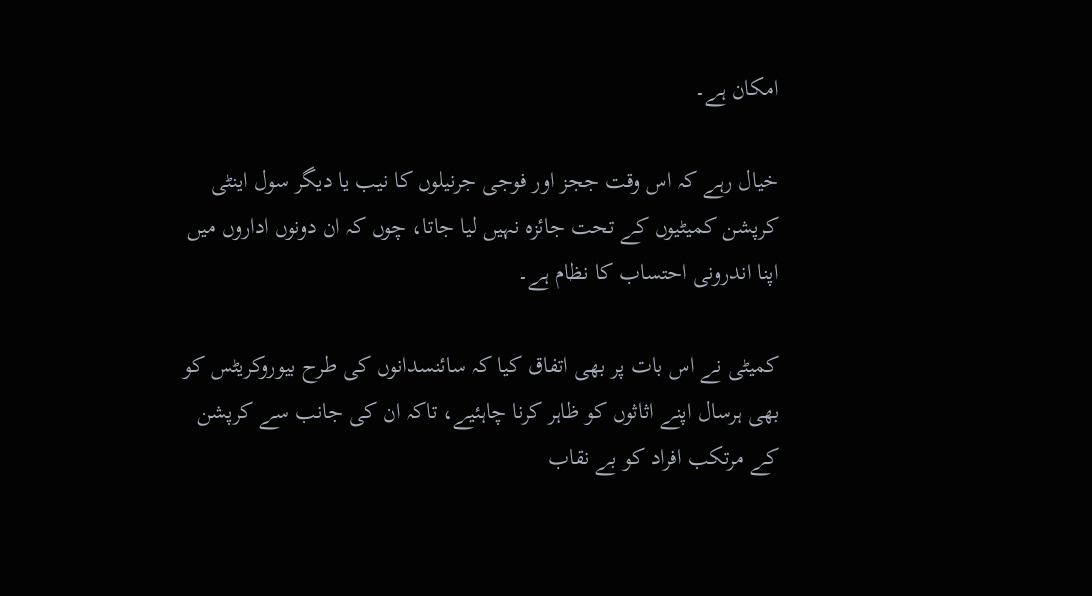امکان ہے۔

خیال رہے کہ اس وقت ججز اور فوجی جرنیلوں کا نیب یا دیگر سول اینٹی کرپشن کمیٹیوں کے تحت جائزہ نہیں لیا جاتا، چوں کہ ان دونوں اداروں میں اپنا اندرونی احتساب کا نظام ہے۔

کمیٹی نے اس بات پر بھی اتفاق کیا کہ سائنسدانوں کی طرح بیوروکریٹس کو بھی ہرسال اپنے اثاثوں کو ظاہر کرنا چاہئیے، تاکہ ان کی جانب سے کرپشن کے مرتکب افراد کو بے نقاب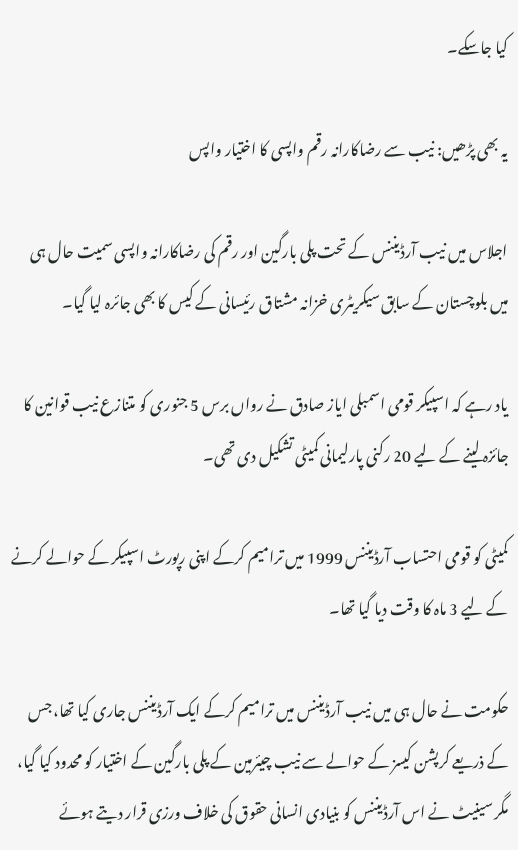کیا جاسکے۔

یہ بھی پڑھیں: نیب سے رضاکارانہ رقم واپسی کا اختیار واپس

اجلاس میں نیب آرڈیننس کے تحت پلی بارگین اور رقم کی رضاکارانہ واپسی سمیت حال ہی میں بلوچستان کے سابق سیکریٹری خزانہ مشتاق رئیسانی کے کیس کا بھی جائرہ لیا گیا۔

یاد رہے کہ اسپیکر قومی اسمبلی ایاز صادق نے رواں برس 5 جنوری کو متنازع نیب قوانین کا جائزہ لینے کے لیے 20 رکنی پارلیمانی کمیٹی تشکیل دی تھی۔

کمیٹی کو قومی احتساب آرڈیننس 1999 میں ترامیم کرکے اپنی رپورٹ اسپیکر کے حوالے کرنے کے لیے 3 ماہ کا وقت دیا گیا تھا۔

حکومت نے حال ہی میں نیب آرڈیننس میں ترامیم کرکے ایک آرڈیننس جاری کیا تھا، جس کے ذریعے کرپشن کیسز کے حوالے سے نیب چیئرمین کے پلی بارگین کے اختیار کو محدود کیا گیا، مگر سینیٹ نے اس آرڈیننس کو بنیادی انسانی حقوق کی خلاف ورزی قرار دیتے ہوئے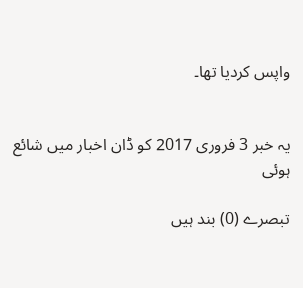واپس کردیا تھا۔


یہ خبر 3 فروری 2017 کو ڈان اخبار میں شائع ہوئی

تبصرے (0) بند ہیں